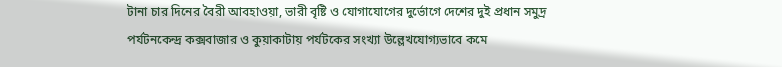টানা চার দিনের বৈরী আবহাওয়া, ভারী বৃষ্টি ও যোগাযোগের দুর্ভোগে দেশের দুই প্রধান সমুদ্র পর্যটনকেন্দ্র কক্সবাজার ও কুয়াকাটায় পর্যটকের সংখ্যা উল্লেখযোগ্যভাবে কমে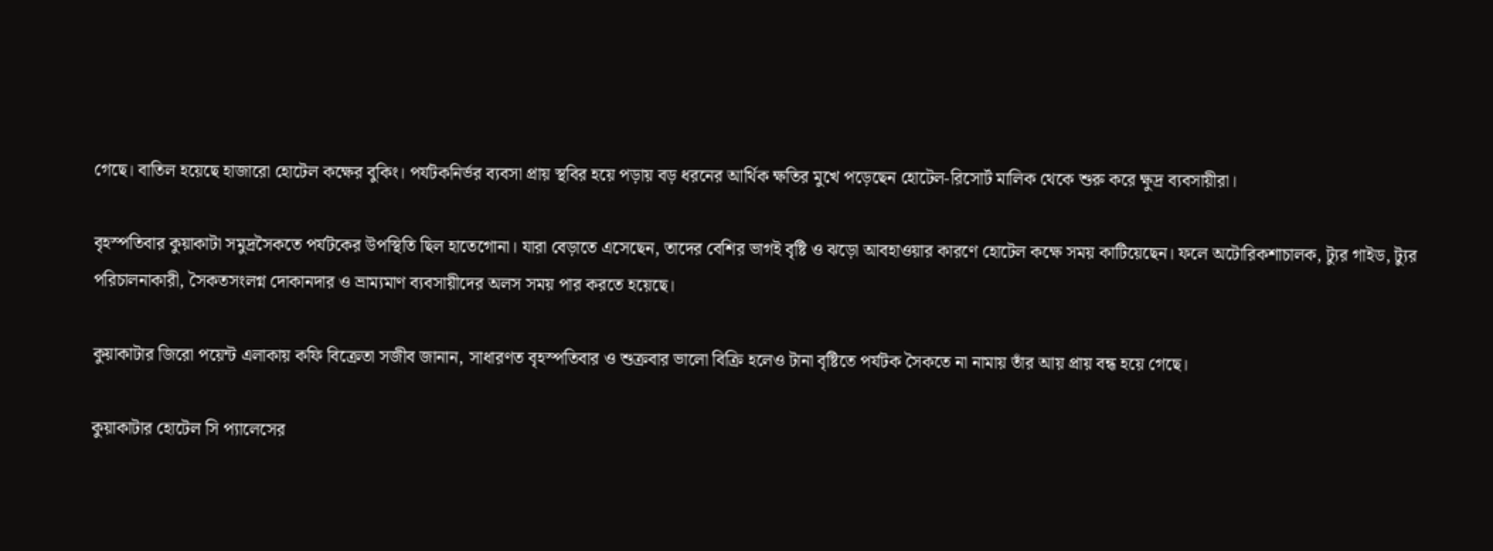গেছে। বাতিল হয়েছে হাজারো হোটেল কক্ষের বুকিং। পর্যটকনির্ভর ব্যবসা প্রায় স্থবির হয়ে পড়ায় বড় ধরনের আর্থিক ক্ষতির মুখে পড়েছেন হোটেল-রিসোর্ট মালিক থেকে শুরু করে ক্ষুদ্র ব্যবসায়ীরা।

বৃহস্পতিবার কুয়াকাটা সমুদ্রসৈকতে পর্যটকের উপস্থিতি ছিল হাতেগোনা। যারা বেড়াতে এসেছেন, তাদের বেশির ভাগই বৃষ্টি ও ঝড়ো আবহাওয়ার কারণে হোটেল কক্ষে সময় কাটিয়েছেন। ফলে অটোরিকশাচালক, ট্যুর গাইড, ট্যুর পরিচালনাকারী, সৈকতসংলগ্ন দোকানদার ও ভ্রাম্যমাণ ব্যবসায়ীদের অলস সময় পার করতে হয়েছে।

কুয়াকাটার জিরো পয়েন্ট এলাকায় কফি বিক্রেতা সজীব জানান, সাধারণত বৃহস্পতিবার ও শুক্রবার ভালো বিক্রি হলেও টানা বৃষ্টিতে পর্যটক সৈকতে না নামায় তাঁর আয় প্রায় বন্ধ হয়ে গেছে।

কুয়াকাটার হোটেল সি প্যালেসের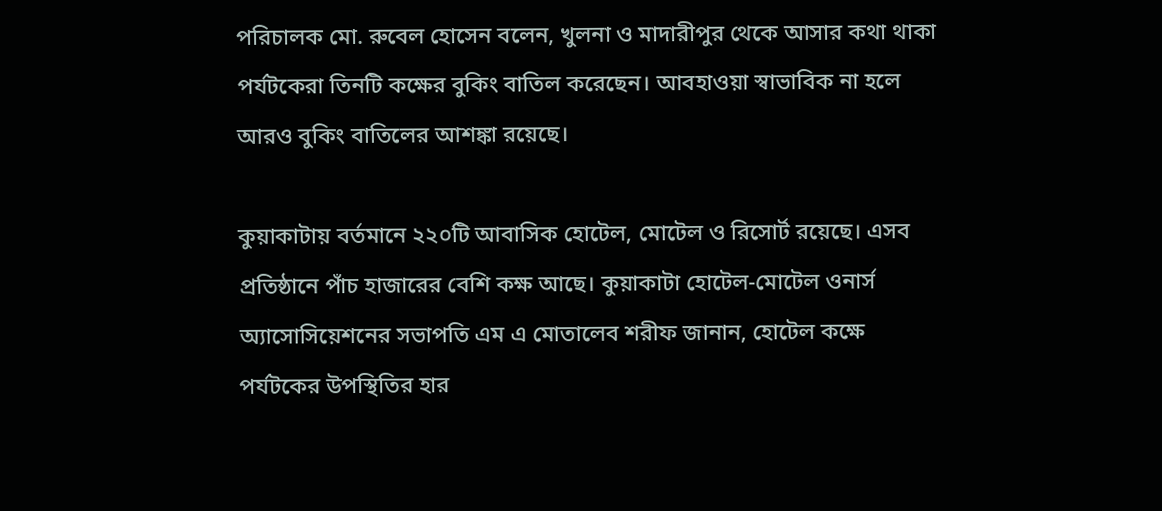পরিচালক মো. রুবেল হোসেন বলেন, খুলনা ও মাদারীপুর থেকে আসার কথা থাকা পর্যটকেরা তিনটি কক্ষের বুকিং বাতিল করেছেন। আবহাওয়া স্বাভাবিক না হলে আরও বুকিং বাতিলের আশঙ্কা রয়েছে।

কুয়াকাটায় বর্তমানে ২২০টি আবাসিক হোটেল, মোটেল ও রিসোর্ট রয়েছে। এসব প্রতিষ্ঠানে পাঁচ হাজারের বেশি কক্ষ আছে। কুয়াকাটা হোটেল-মোটেল ওনার্স অ্যাসোসিয়েশনের সভাপতি এম এ মোতালেব শরীফ জানান, হোটেল কক্ষে পর্যটকের উপস্থিতির হার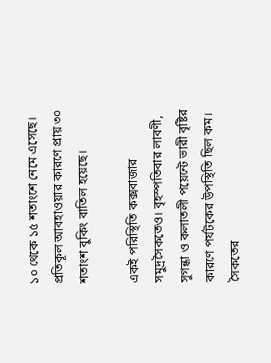১০ থেকে ১৫ শতাংশে নেমে এসেছে। প্রতিকূল আবহাওয়ার কারণে প্রায় ৩০ শতাংশ বুকিং বাতিল হয়েছে।

একই পরিস্থিতি কক্সবাজার সমুদ্রসৈকতেও। বৃহস্পতিবার লাবণী, সুগন্ধা ও কলাতলী পয়েন্টে ভারী বৃষ্টির কারণে পর্যটকের উপস্থিতি ছিল কম। সৈকতের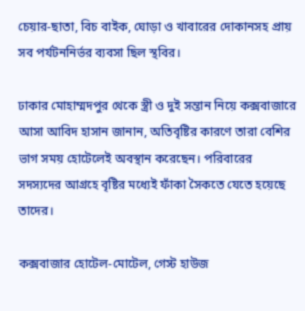চেয়ার-ছাতা, বিচ বাইক, ঘোড়া ও খাবারের দোকানসহ প্রায় সব পর্যটননির্ভর ব্যবসা ছিল স্থবির।

ঢাকার মোহাম্মদপুর থেকে স্ত্রী ও দুই সন্তান নিয়ে কক্সবাজারে আসা আবিদ হাসান জানান, অতিবৃষ্টির কারণে তারা বেশির ভাগ সময় হোটেলেই অবস্থান করেছেন। পরিবারের সদস্যদের আগ্রহে বৃষ্টির মধ্যেই ফাঁকা সৈকতে যেতে হয়েছে তাদের।

কক্সবাজার হোটেল-মোটেল, গেস্ট হাউজ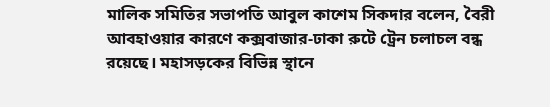মালিক সমিতির সভাপতি আবুল কাশেম সিকদার বলেন, বৈরী আবহাওয়ার কারণে কক্সবাজার-ঢাকা রুটে ট্রেন চলাচল বন্ধ রয়েছে। মহাসড়কের বিভিন্ন স্থানে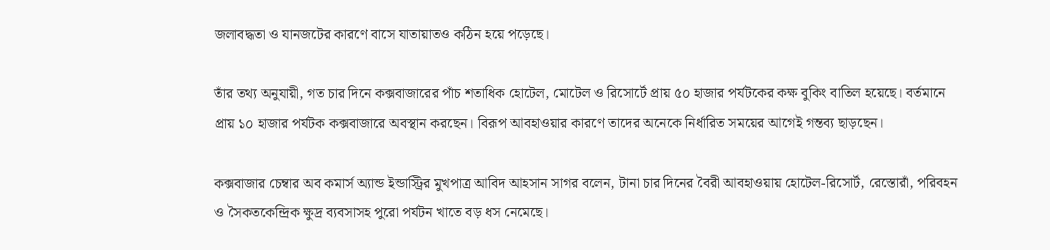জলাবদ্ধতা ও যানজটের কারণে বাসে যাতায়াতও কঠিন হয়ে পড়েছে।

তাঁর তথ্য অনুযায়ী, গত চার দিনে কক্সবাজারের পাঁচ শতাধিক হোটেল, মোটেল ও রিসোর্টে প্রায় ৫০ হাজার পর্যটকের কক্ষ বুকিং বাতিল হয়েছে। বর্তমানে প্রায় ১০ হাজার পর্যটক কক্সবাজারে অবস্থান করছেন। বিরূপ আবহাওয়ার কারণে তাদের অনেকে নির্ধারিত সময়ের আগেই গন্তব্য ছাড়ছেন।

কক্সবাজার চেম্বার অব কমার্স অ্যান্ড ইন্ডাস্ট্রির মুখপাত্র আবিদ আহসান সাগর বলেন, টানা চার দিনের বৈরী আবহাওয়ায় হোটেল-রিসোর্ট, রেস্তোরাঁ, পরিবহন ও সৈকতকেন্দ্রিক ক্ষুদ্র ব্যবসাসহ পুরো পর্যটন খাতে বড় ধস নেমেছে।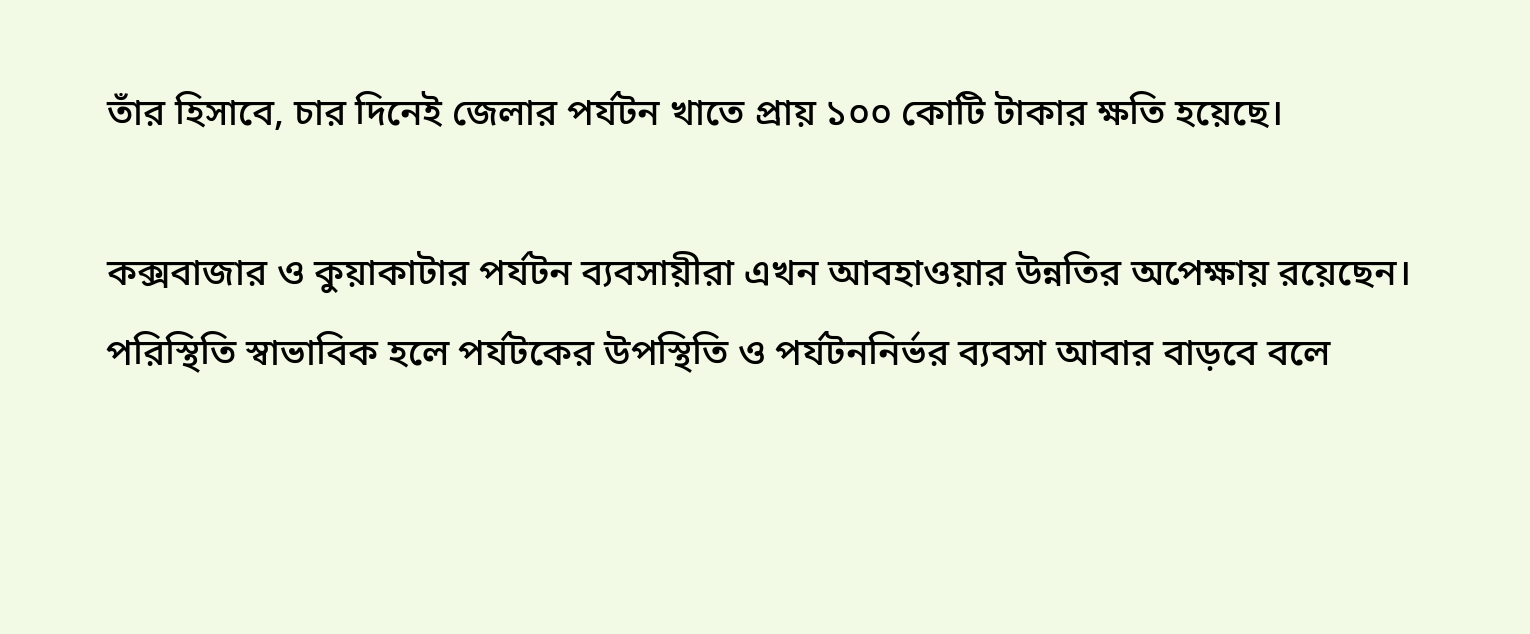তাঁর হিসাবে, চার দিনেই জেলার পর্যটন খাতে প্রায় ১০০ কোটি টাকার ক্ষতি হয়েছে।

কক্সবাজার ও কুয়াকাটার পর্যটন ব্যবসায়ীরা এখন আবহাওয়ার উন্নতির অপেক্ষায় রয়েছেন। পরিস্থিতি স্বাভাবিক হলে পর্যটকের উপস্থিতি ও পর্যটননির্ভর ব্যবসা আবার বাড়বে বলে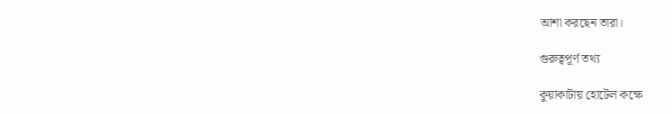আশা করছেন তারা।

গুরুত্বপূর্ণ তথ্য

কুয়াকাটায় হোটেল কক্ষে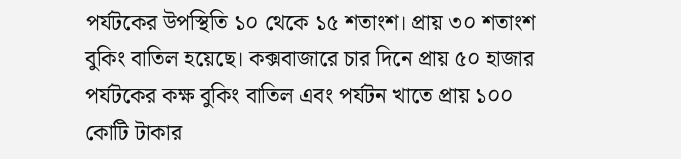পর্যটকের উপস্থিতি ১০ থেকে ১৫ শতাংশ। প্রায় ৩০ শতাংশ বুকিং বাতিল হয়েছে। কক্সবাজারে চার দিনে প্রায় ৫০ হাজার পর্যটকের কক্ষ বুকিং বাতিল এবং পর্যটন খাতে প্রায় ১০০ কোটি টাকার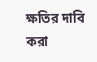ক্ষতির দাবি করা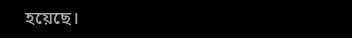হয়েছে।